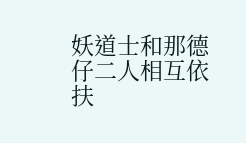妖道士和那德仔二人相互依扶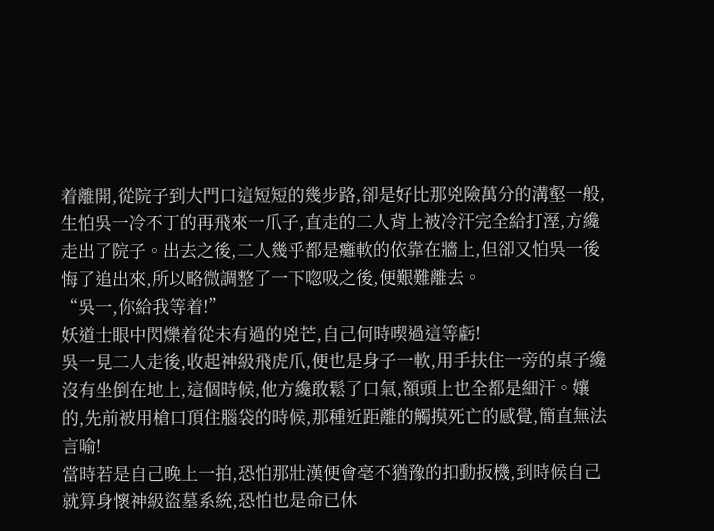着離開,從院子到大門口這短短的幾步路,卻是好比那兇險萬分的溝壑一般,生怕吳一冷不丁的再飛來一爪子,直走的二人背上被冷汗完全給打溼,方纔走出了院子。出去之後,二人幾乎都是癱軟的依靠在牆上,但卻又怕吳一後悔了追出來,所以略微調整了一下唿吸之後,便艱難離去。
“吳一,你給我等着!”
妖道士眼中閃爍着從未有過的兇芒,自己何時喫過這等虧!
吳一見二人走後,收起神級飛虎爪,便也是身子一軟,用手扶住一旁的桌子纔沒有坐倒在地上,這個時候,他方纔敢鬆了口氣,額頭上也全都是細汗。孃的,先前被用槍口頂住腦袋的時候,那種近距離的觸摸死亡的感覺,簡直無法言喻!
當時若是自己晚上一拍,恐怕那壯漢便會毫不猶豫的扣動扳機,到時候自己就算身懷神級盜墓系統,恐怕也是命已休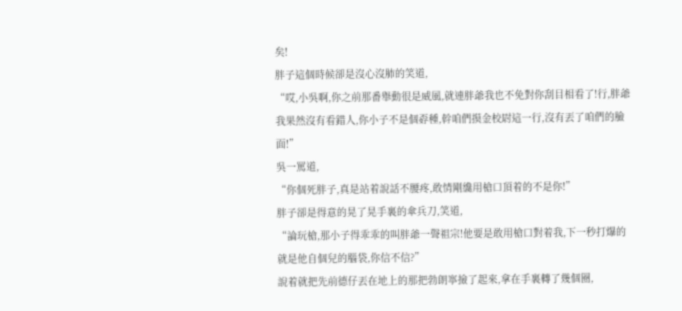矣!
胖子這個時候卻是沒心沒肺的笑道,
“哎,小吳啊,你之前那番舉動很是威風,就連胖爺我也不免對你刮目相看了!行,胖爺我果然沒有看錯人,你小子不是個孬種,幹咱們摸金校尉這一行,沒有丟了咱們的臉面!”
吳一罵道,
“你個死胖子,真是站着說話不腰疼,敢情剛纔用槍口頂着的不是你!”
胖子卻是得意的晃了晃手裏的傘兵刀,笑道,
“論玩槍,那小子得乖乖的叫胖爺一聲祖宗!他要是敢用槍口對着我,下一秒打爆的就是他自個兒的腦袋,你信不信?”
說着就把先前德仔丟在地上的那把勃朗寧撿了起來,拿在手裏轉了幾個圈,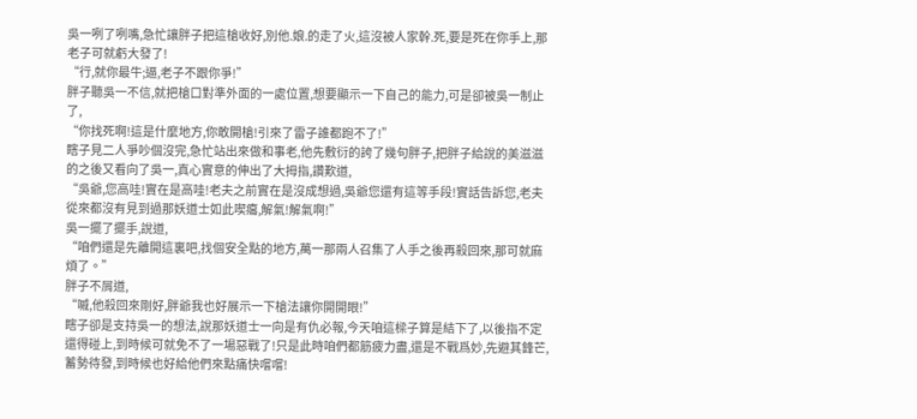吳一咧了咧嘴,急忙讓胖子把這槍收好,別他.娘.的走了火,這沒被人家幹.死,要是死在你手上,那老子可就虧大發了!
“行,就你最牛;逼,老子不跟你爭!”
胖子聽吳一不信,就把槍口對準外面的一處位置,想要顯示一下自己的能力,可是卻被吳一制止了,
“你找死啊!這是什麼地方,你敢開槍!引來了雷子誰都跑不了!”
瞎子見二人爭吵個沒完,急忙站出來做和事老,他先敷衍的誇了幾句胖子,把胖子給說的美滋滋的之後又看向了吳一,真心實意的伸出了大拇指,讚歎道,
“吳爺,您高哇!實在是高哇!老夫之前實在是沒成想過,吳爺您還有這等手段!實話告訴您,老夫從來都沒有見到過那妖道士如此喫癟,解氣!解氣啊!”
吳一擺了擺手,說道,
“咱們還是先離開這裏吧,找個安全點的地方,萬一那兩人召集了人手之後再殺回來,那可就麻煩了。”
胖子不屑道,
“嘁,他殺回來剛好,胖爺我也好展示一下槍法讓你開開眼!”
瞎子卻是支持吳一的想法,說那妖道士一向是有仇必報,今天咱這樑子算是結下了,以後指不定還得碰上,到時候可就免不了一場惡戰了!只是此時咱們都筋疲力盡,還是不戰爲妙,先避其鋒芒,蓄勢待發,到時候也好給他們來點痛快嚐嚐!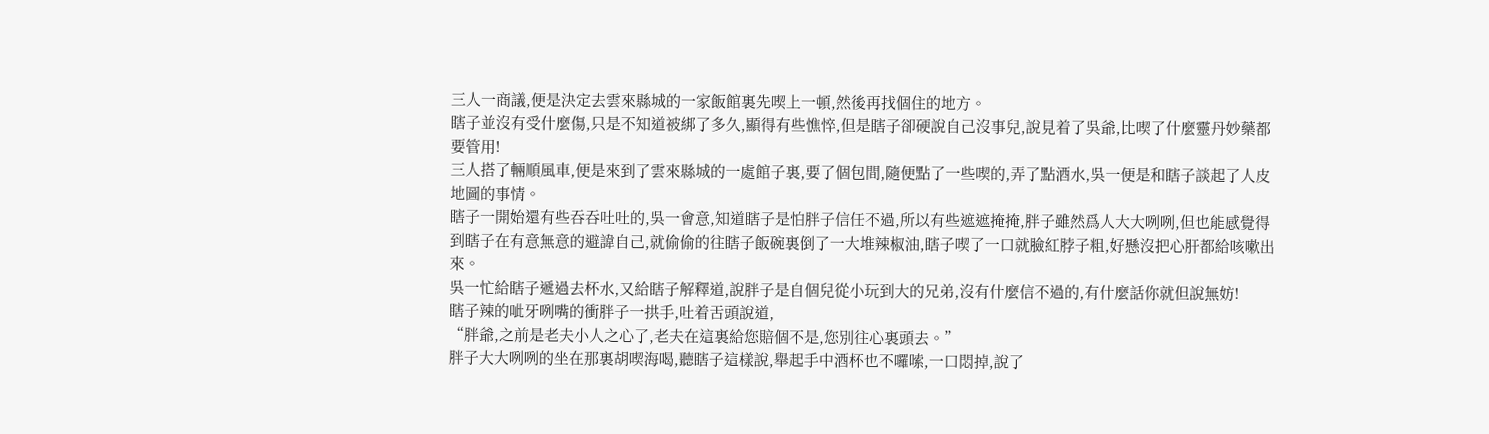三人一商議,便是決定去雲來縣城的一家飯館裏先喫上一頓,然後再找個住的地方。
瞎子並沒有受什麼傷,只是不知道被綁了多久,顯得有些憔悴,但是瞎子卻硬說自己沒事兒,說見着了吳爺,比喫了什麼靈丹妙藥都要管用!
三人搭了輛順風車,便是來到了雲來縣城的一處館子裏,要了個包間,隨便點了一些喫的,弄了點酒水,吳一便是和瞎子談起了人皮地圖的事情。
瞎子一開始還有些吞吞吐吐的,吳一會意,知道瞎子是怕胖子信任不過,所以有些遮遮掩掩,胖子雖然爲人大大咧咧,但也能感覺得到瞎子在有意無意的避諱自己,就偷偷的往瞎子飯碗裏倒了一大堆辣椒油,瞎子喫了一口就臉紅脖子粗,好懸沒把心肝都給咳嗽出來。
吳一忙給瞎子遞過去杯水,又給瞎子解釋道,說胖子是自個兒從小玩到大的兄弟,沒有什麼信不過的,有什麼話你就但說無妨!
瞎子辣的呲牙咧嘴的衝胖子一拱手,吐着舌頭說道,
“胖爺,之前是老夫小人之心了,老夫在這裏給您賠個不是,您別往心裏頭去。”
胖子大大咧咧的坐在那裏胡喫海喝,聽瞎子這樣說,舉起手中酒杯也不囉嗦,一口悶掉,說了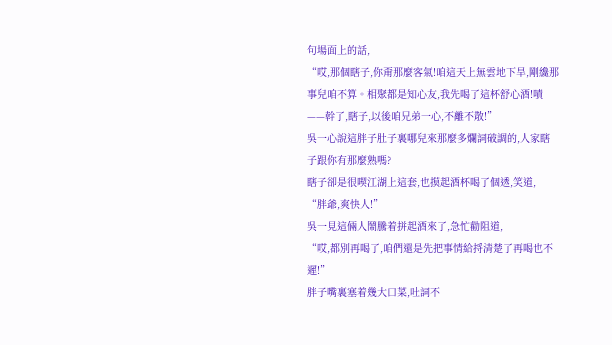句場面上的話,
“哎,那個瞎子,你甭那麼客氣!咱這天上無雲地下旱,剛纔那事兒咱不算。相聚都是知心友,我先喝了這杯舒心酒!嘖——幹了,瞎子,以後咱兄弟一心,不離不散!”
吳一心說這胖子肚子裏哪兒來那麼多爛詞破調的,人家瞎子跟你有那麼熟嗎?
瞎子卻是很喫江湖上這套,也摸起酒杯喝了個透,笑道,
“胖爺,爽快人!”
吳一見這倆人鬧騰着拼起酒來了,急忙勸阻道,
“哎,都別再喝了,咱們還是先把事情給捋清楚了再喝也不遲!”
胖子嘴裏塞着幾大口菜,吐詞不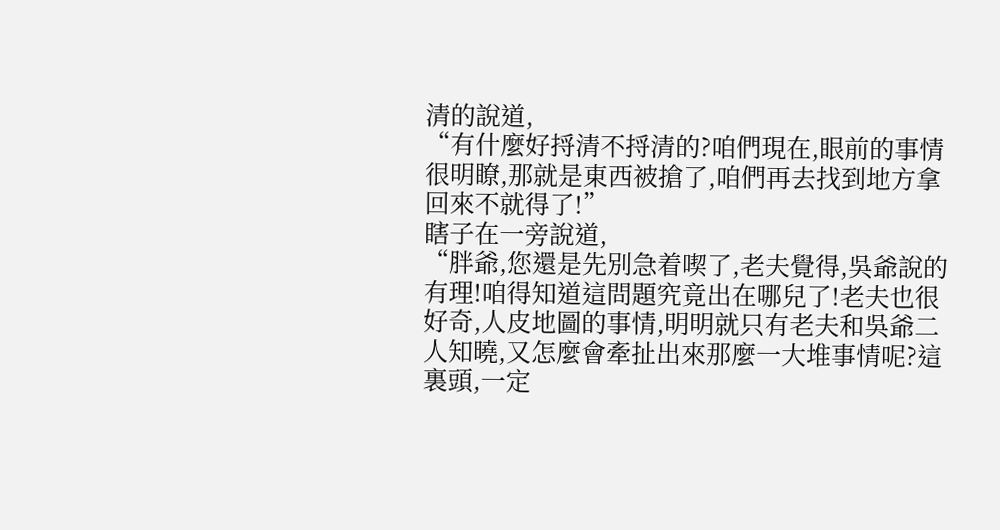清的說道,
“有什麼好捋清不捋清的?咱們現在,眼前的事情很明瞭,那就是東西被搶了,咱們再去找到地方拿回來不就得了!”
瞎子在一旁說道,
“胖爺,您還是先別急着喫了,老夫覺得,吳爺說的有理!咱得知道這問題究竟出在哪兒了!老夫也很好奇,人皮地圖的事情,明明就只有老夫和吳爺二人知曉,又怎麼會牽扯出來那麼一大堆事情呢?這裏頭,一定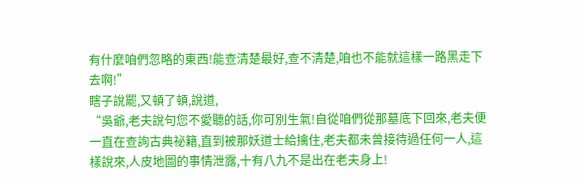有什麼咱們忽略的東西!能查清楚最好,查不清楚,咱也不能就這樣一路黑走下去啊!”
瞎子說罷,又頓了頓,說道,
“吳爺,老夫說句您不愛聽的話,你可別生氣!自從咱們從那墓底下回來,老夫便一直在查詢古典祕籍,直到被那妖道士給擒住,老夫都未曾接待過任何一人,這樣說來,人皮地圖的事情泄露,十有八九不是出在老夫身上!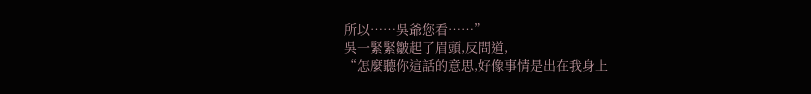所以……吳爺您看……”
吳一緊緊皺起了眉頭,反問道,
“怎麼聽你這話的意思,好像事情是出在我身上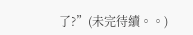了?”(未完待續。。)